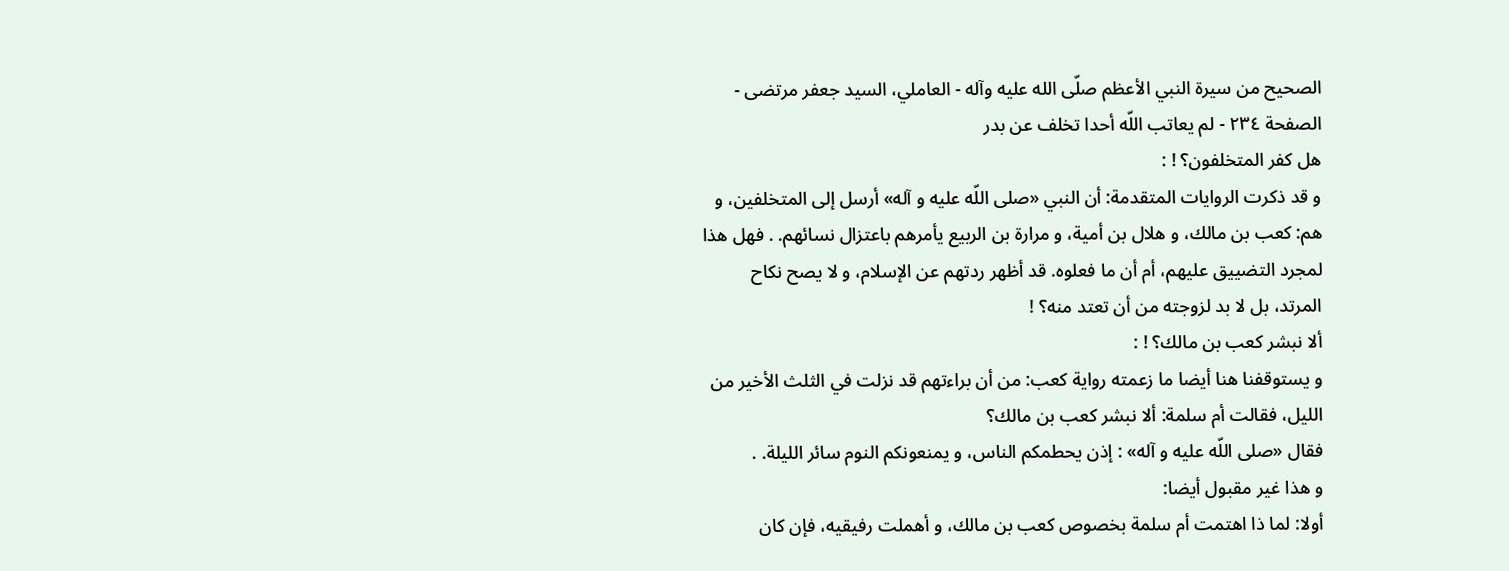الصحيح من سيرة النبي الأعظم صلّى الله عليه وآله - العاملي، السيد جعفر مرتضى - الصفحة ٢٣٤ - لم يعاتب اللّه أحدا تخلف عن بدر
هل كفر المتخلفون؟ ! :
و قد ذكرت الروايات المتقدمة: أن النبي «صلى اللّه عليه و آله» أرسل إلى المتخلفين، و هم: كعب بن مالك، و هلال بن أمية، و مرارة بن الربيع يأمرهم باعتزال نسائهم. . فهل هذا لمجرد التضييق عليهم، أم أن ما فعلوه. قد أظهر ردتهم عن الإسلام، و لا يصح نكاح المرتد، بل لا بد لزوجته من أن تعتد منه؟ !
ألا نبشر كعب بن مالك؟ ! :
و يستوقفنا هنا أيضا ما زعمته رواية كعب: من أن براءتهم قد نزلت في الثلث الأخير من الليل، فقالت أم سلمة: ألا نبشر كعب بن مالك؟
فقال «صلى اللّه عليه و آله» : إذن يحطمكم الناس، و يمنعونكم النوم سائر الليلة. .
و هذا غير مقبول أيضا:
أولا: لما ذا اهتمت أم سلمة بخصوص كعب بن مالك، و أهملت رفيقيه، فإن كان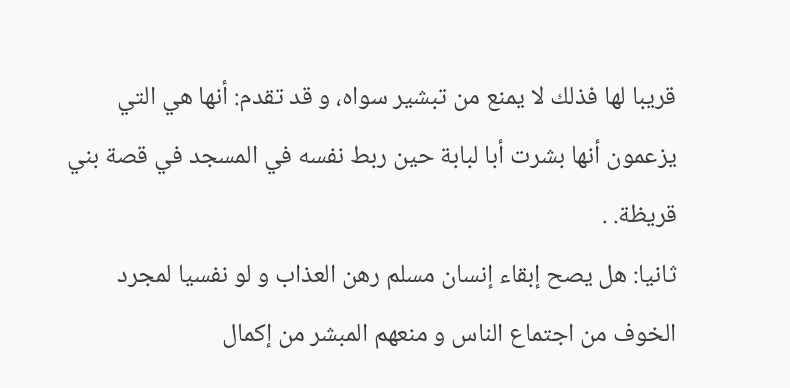قريبا لها فذلك لا يمنع من تبشير سواه، و قد تقدم: أنها هي التي يزعمون أنها بشرت أبا لبابة حين ربط نفسه في المسجد في قصة بني قريظة. .
ثانيا: هل يصح إبقاء إنسان مسلم رهن العذاب و لو نفسيا لمجرد الخوف من اجتماع الناس و منعهم المبشر من إكمال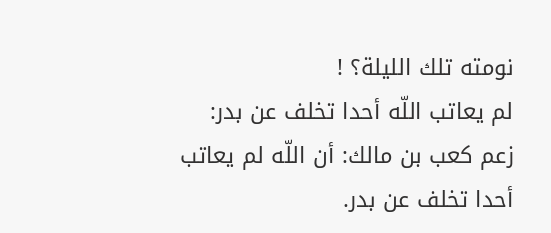نومته تلك الليلة؟ !
لم يعاتب اللّه أحدا تخلف عن بدر:
زعم كعب بن مالك: أن اللّه لم يعاتب أحدا تخلف عن بدر.